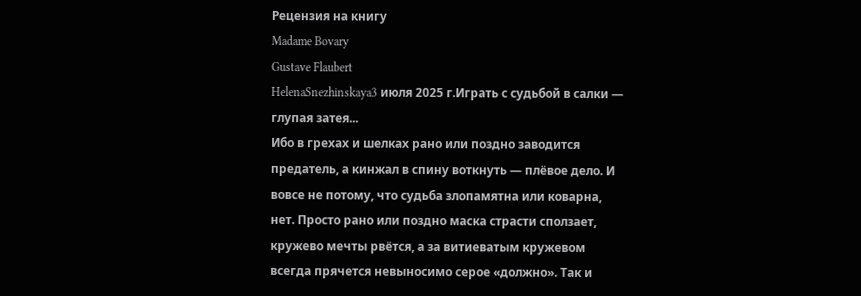Рецензия на книгу
Madame Bovary
Gustave Flaubert
HelenaSnezhinskaya3 июля 2025 г.Играть с судьбой в салки — глупая затея...
Ибо в грехах и шелках рано или поздно заводится предатель, а кинжал в спину воткнуть — плёвое дело. И вовсе не потому, что судьба злопамятна или коварна, нет. Просто рано или поздно маска страсти сползает, кружево мечты рвётся, а за витиеватым кружевом всегда прячется невыносимо серое «должно». Так и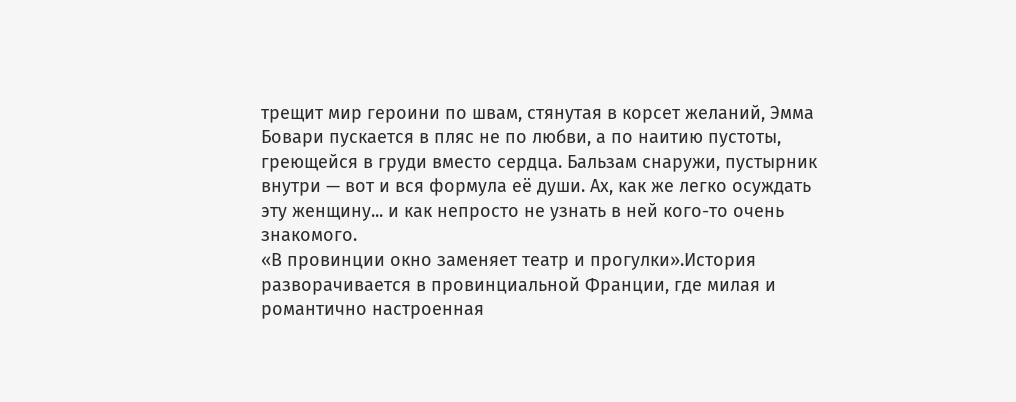трещит мир героини по швам, стянутая в корсет желаний, Эмма Бовари пускается в пляс не по любви, а по наитию пустоты, греющейся в груди вместо сердца. Бальзам снаружи, пустырник внутри — вот и вся формула её души. Ах, как же легко осуждать эту женщину... и как непросто не узнать в ней кого-то очень знакомого.
«В провинции окно заменяет театр и прогулки».История разворачивается в провинциальной Франции, где милая и романтично настроенная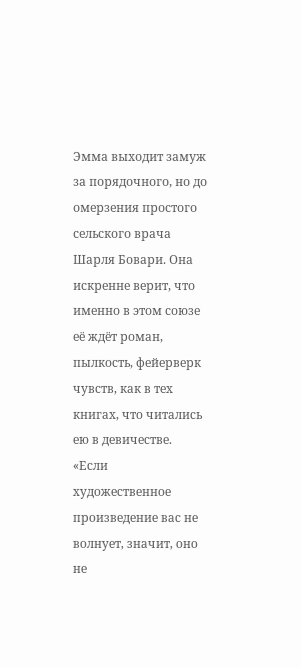Эмма выходит замуж за порядочного, но до омерзения простого сельского врача Шарля Бовари. Она искренне верит, что именно в этом союзе её ждёт роман, пылкость, фейерверк чувств, как в тех книгах, что читались ею в девичестве.
«Если художественное произведение вас не волнует, значит, оно не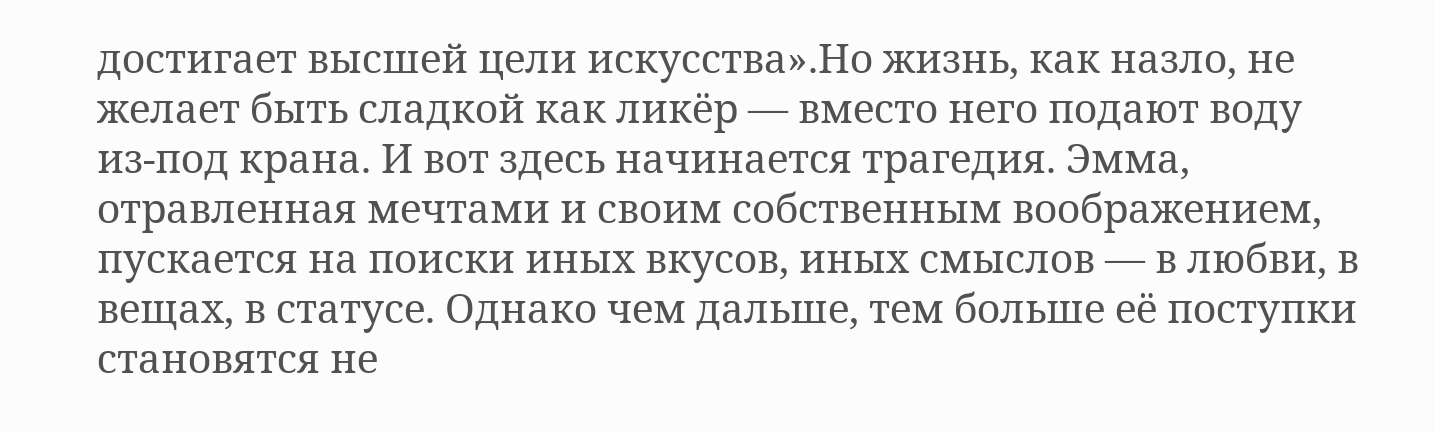достигает высшей цели искусства».Но жизнь, как назло, не желает быть сладкой как ликёр — вместо него подают воду из-под крана. И вот здесь начинается трагедия. Эмма, отравленная мечтами и своим собственным воображением, пускается на поиски иных вкусов, иных смыслов — в любви, в вещах, в статусе. Однако чем дальше, тем больше её поступки становятся не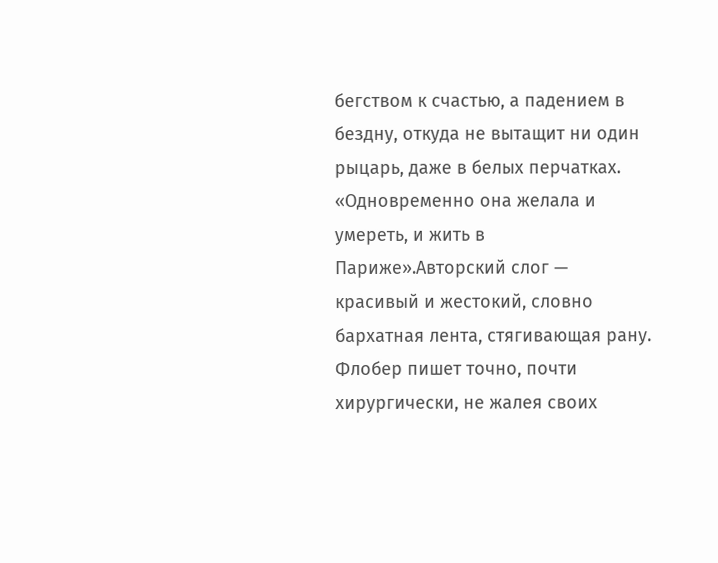бегством к счастью, а падением в бездну, откуда не вытащит ни один рыцарь, даже в белых перчатках.
«Одновременно она желала и умереть, и жить в Париже».Авторский слог — красивый и жестокий, словно бархатная лента, стягивающая рану. Флобер пишет точно, почти хирургически, не жалея своих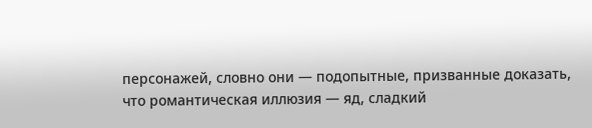персонажей, словно они — подопытные, призванные доказать, что романтическая иллюзия — яд, сладкий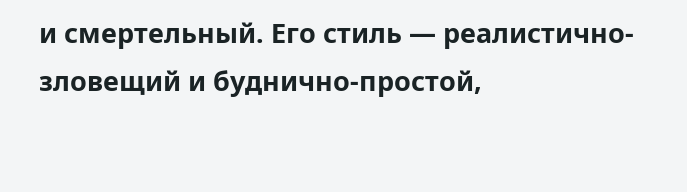и смертельный. Его стиль — реалистично-зловещий и буднично-простой,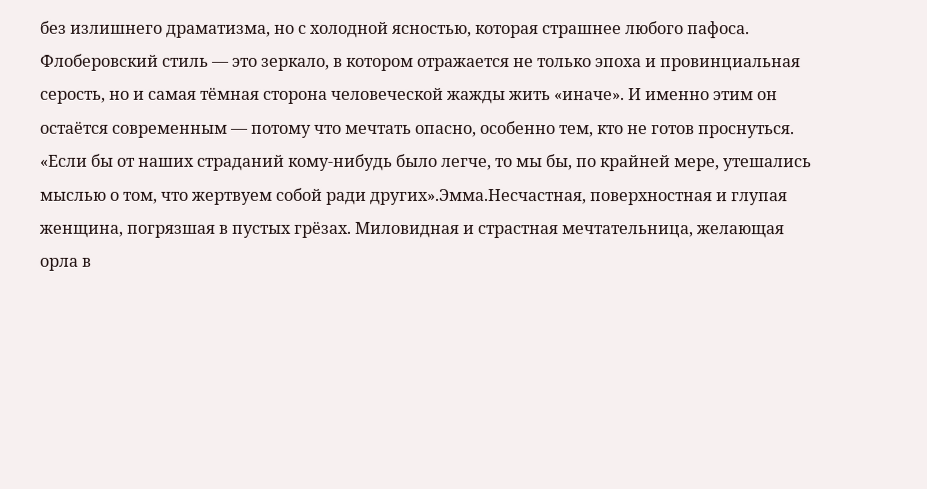без излишнего драматизма, но с холодной ясностью, которая страшнее любого пафоса.
Флоберовский стиль — это зеркало, в котором отражается не только эпоха и провинциальная серость, но и самая тёмная сторона человеческой жажды жить «иначе». И именно этим он остаётся современным — потому что мечтать опасно, особенно тем, кто не готов проснуться.
«Если бы от наших страданий кому-нибудь было легче, то мы бы, по крайней мере, утешались мыслью о том, что жертвуем собой ради других».Эмма.Несчастная, поверхностная и глупая женщина, погрязшая в пустых грёзах. Миловидная и страстная мечтательница, желающая орла в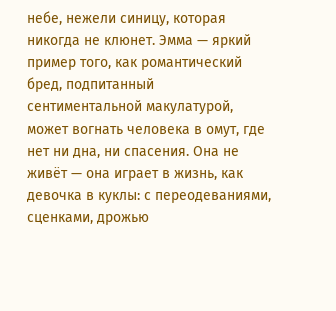небе, нежели синицу, которая никогда не клюнет. Эмма — яркий пример того, как романтический бред, подпитанный сентиментальной макулатурой, может вогнать человека в омут, где нет ни дна, ни спасения. Она не живёт — она играет в жизнь, как девочка в куклы: с переодеваниями, сценками, дрожью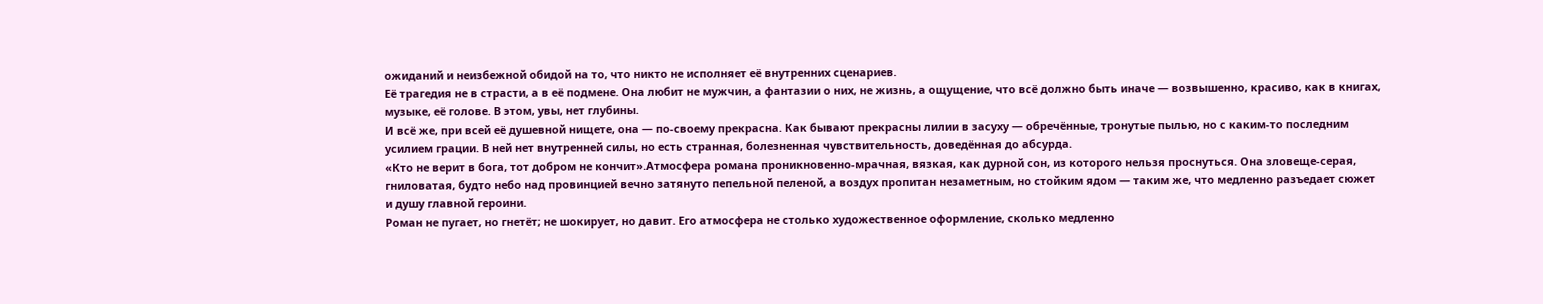ожиданий и неизбежной обидой на то, что никто не исполняет её внутренних сценариев.
Её трагедия не в страсти, а в её подмене. Она любит не мужчин, а фантазии о них, не жизнь, а ощущение, что всё должно быть иначе — возвышенно, красиво, как в книгах, музыке, её голове. В этом, увы, нет глубины.
И всё же, при всей её душевной нищете, она — по-своему прекрасна. Как бывают прекрасны лилии в засуху — обречённые, тронутые пылью, но с каким-то последним усилием грации. В ней нет внутренней силы, но есть странная, болезненная чувствительность, доведённая до абсурда.
«Кто не верит в бога, тот добром не кончит».Атмосфера романа проникновенно-мрачная, вязкая, как дурной сон, из которого нельзя проснуться. Она зловеще-серая, гниловатая, будто небо над провинцией вечно затянуто пепельной пеленой, а воздух пропитан незаметным, но стойким ядом — таким же, что медленно разъедает сюжет и душу главной героини.
Роман не пугает, но гнетёт; не шокирует, но давит. Его атмосфера не столько художественное оформление, сколько медленно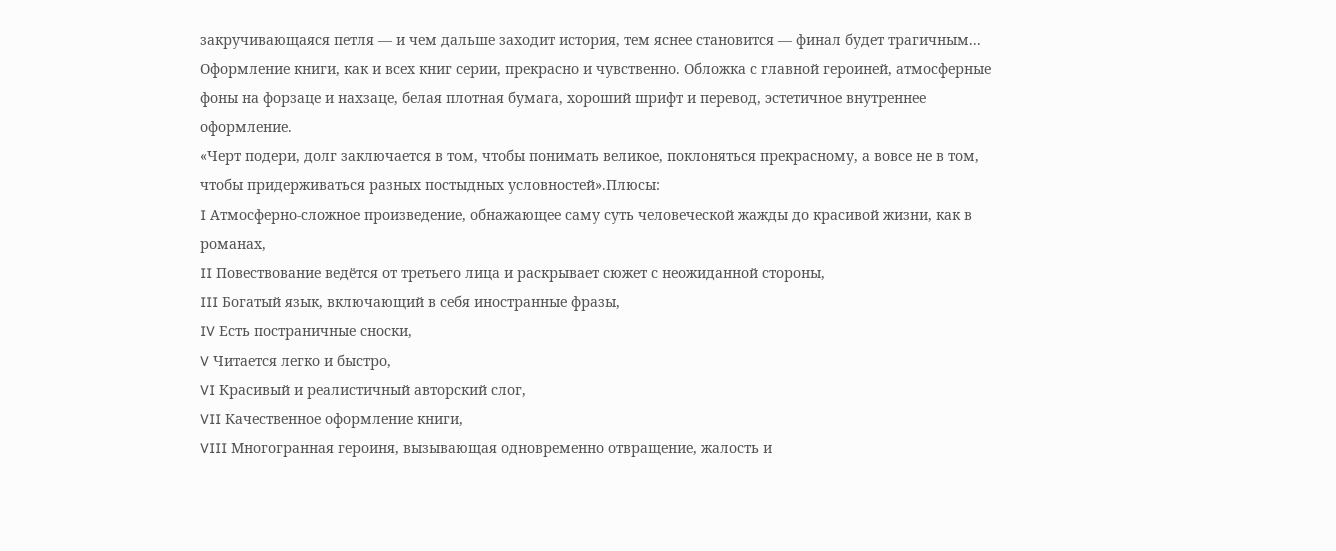закручивающаяся петля — и чем дальше заходит история, тем яснее становится — финал будет трагичным...
Оформление книги, как и всех книг серии, прекрасно и чувственно. Обложка с главной героиней, атмосферные фоны на форзаце и нахзаце, белая плотная бумага, хороший шрифт и перевод, эстетичное внутреннее оформление.
«Черт подери, долг заключается в том, чтобы понимать великое, поклоняться прекрасному, а вовсе не в том, чтобы придерживаться разных постыдных условностей».Плюсы:
I Атмосферно-сложное произведение, обнажающее саму суть человеческой жажды до красивой жизни, как в романах,
II Повествование ведётся от третьего лица и раскрывает сюжет с неожиданной стороны,
III Богатый язык, включающий в себя иностранные фразы,
IV Есть постраничные сноски,
V Читается легко и быстро,
VI Красивый и реалистичный авторский слог,
VII Качественное оформление книги,
VIII Многогранная героиня, вызывающая одновременно отвращение, жалость и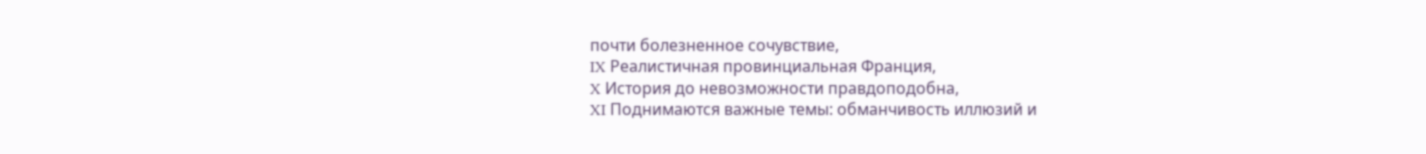почти болезненное сочувствие,
IX Реалистичная провинциальная Франция,
X История до невозможности правдоподобна,
XI Поднимаются важные темы: обманчивость иллюзий и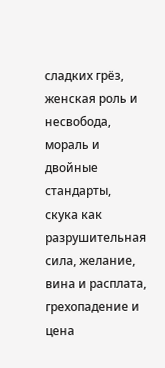сладких грёз, женская роль и несвобода, мораль и двойные стандарты, скука как разрушительная сила, желание, вина и расплата, грехопадение и цена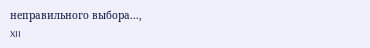неправильного выбора...,
XII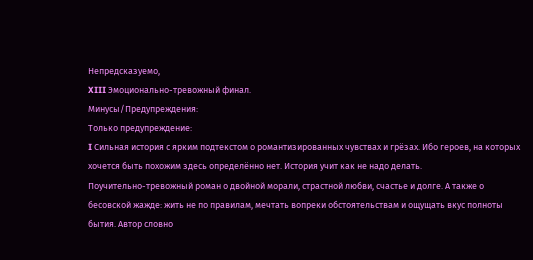Непредсказуемо,
XIII Эмоционально-тревожный финал.
Минусы/Предупреждения:
Только предупреждение:
I Сильная история с ярким подтекстом о романтизированных чувствах и грёзах. Ибо героев, на которых хочется быть похожим здесь определённо нет. История учит как не надо делать.
Поучительно-тревожный роман о двойной морали, страстной любви, счастье и долге. А также о бесовской жажде: жить не по правилам, мечтать вопреки обстоятельствам и ощущать вкус полноты бытия. Автор словно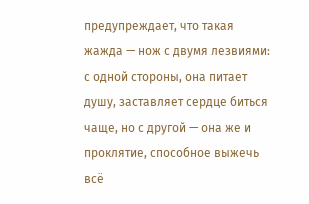предупреждает, что такая жажда — нож с двумя лезвиями: с одной стороны, она питает душу, заставляет сердце биться чаще, но с другой — она же и проклятие, способное выжечь всё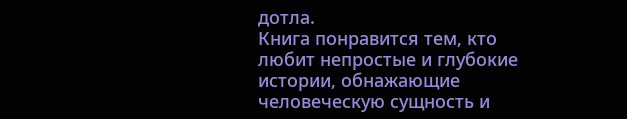дотла.
Книга понравится тем, кто любит непростые и глубокие истории, обнажающие человеческую сущность и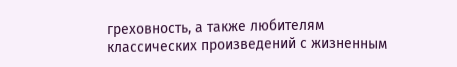греховность, а также любителям классических произведений с жизненным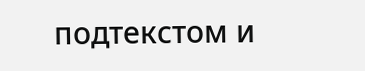подтекстом и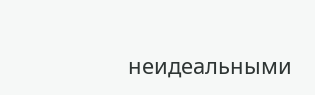неидеальными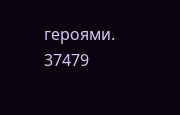героями.
37479